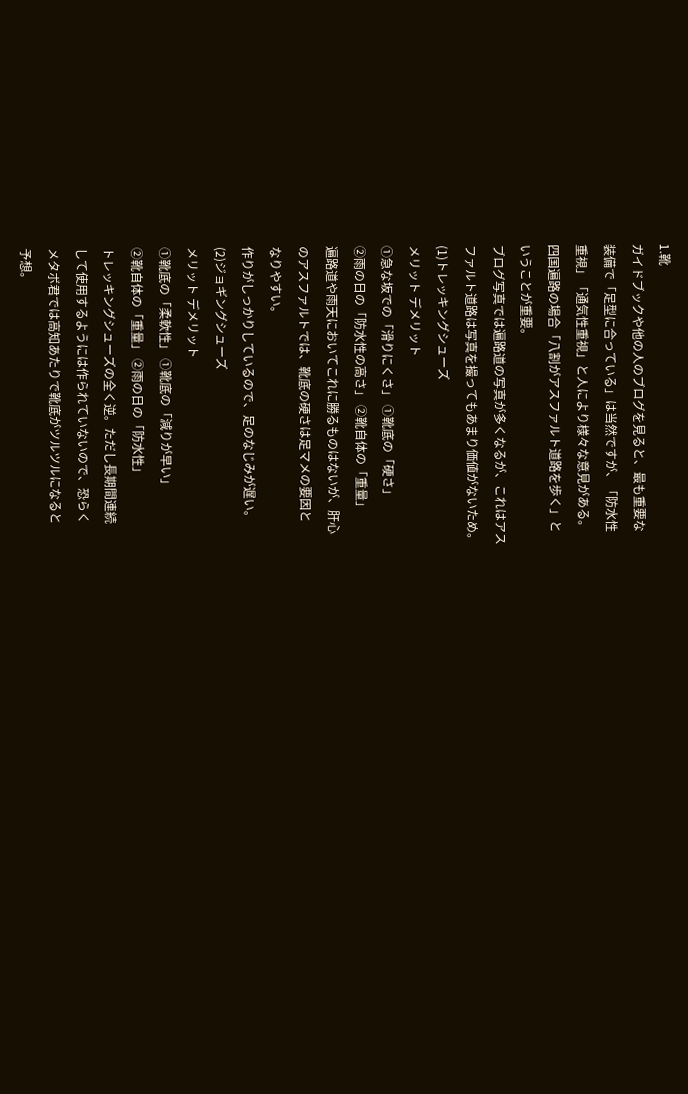1.靴
ガイドブックや他の人のブログを見ると、最も重要な
装備で「足型に合っている」は当然ですが、「防水性
重視」「通気性重視」と人により様々な意見がある。
四国遍路の場合「八割がアスファルト道路を歩く」と
いうことが重要。
ブログ写真では遍路道の写真が多くなるが、これはアス
ファルト道路は写真を撮ってもあまり価値がないため。
(1)トレッキングシューズ
メリット デメリット
①急な坂での「滑りにくさ」 ①靴底の「硬さ」
②雨の日の「防水性の高さ」 ②靴自体の「重量」
遍路道や雨天においてこれに勝るものはないが、肝心
のアスファルトでは、靴底の硬さは足マメの要因と
なりやすい。
作りがしっかりしているので、足のなじみが遅い。
(2)ジョギングシューズ
メリット デメリット
①靴底の「柔軟性」 ①靴底の「減りが早い」
②靴自体の「重量」 ②雨の日の「防水性」
トレッキングシューズの全く逆。ただし長期間連続
して使用するようには作られていないので、恐らく
メタボ君では高知あたりで靴底がツルツルになると
予想。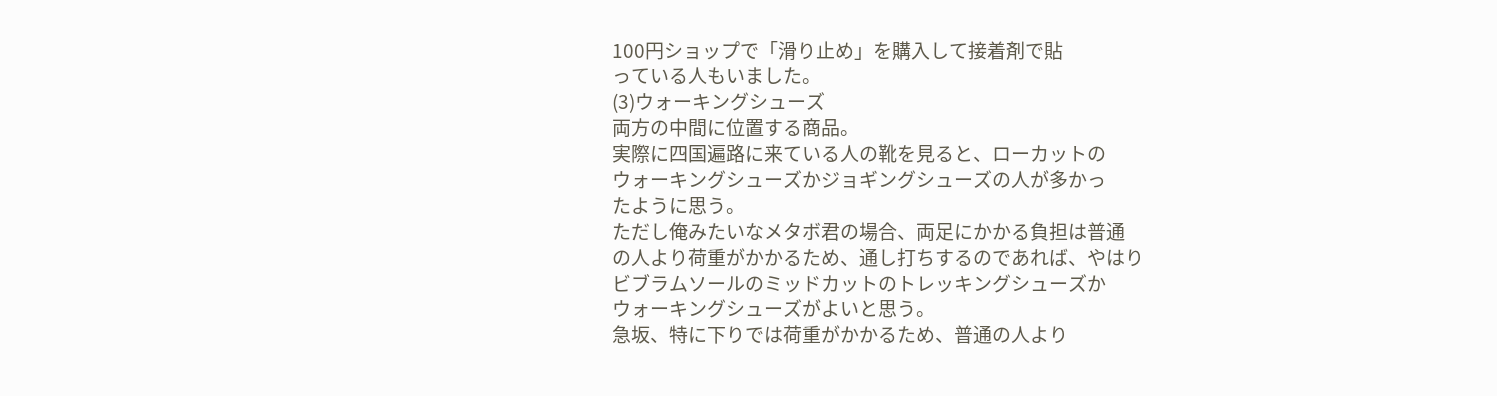100円ショップで「滑り止め」を購入して接着剤で貼
っている人もいました。
(3)ウォーキングシューズ
両方の中間に位置する商品。
実際に四国遍路に来ている人の靴を見ると、ローカットの
ウォーキングシューズかジョギングシューズの人が多かっ
たように思う。
ただし俺みたいなメタボ君の場合、両足にかかる負担は普通
の人より荷重がかかるため、通し打ちするのであれば、やはり
ビブラムソールのミッドカットのトレッキングシューズか
ウォーキングシューズがよいと思う。
急坂、特に下りでは荷重がかかるため、普通の人より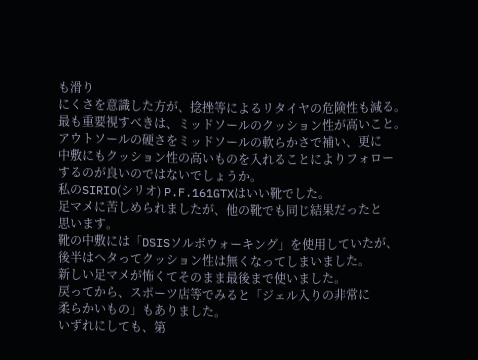も滑り
にくさを意識した方が、捻挫等によるリタイヤの危険性も減る。
最も重要視すべきは、ミッドソールのクッション性が高いこと。
アウトソールの硬さをミッドソールの軟らかさで補い、更に
中敷にもクッション性の高いものを入れることによりフォロー
するのが良いのではないでしょうか。
私のSIRIO(シリオ) P.F.161GTXはいい靴でした。
足マメに苦しめられましたが、他の靴でも同じ結果だったと
思います。
靴の中敷には「DSISソルボウォーキング」を使用していたが、
後半はヘタってクッション性は無くなってしまいました。
新しい足マメが怖くてそのまま最後まで使いました。
戻ってから、スポーツ店等でみると「ジェル入りの非常に
柔らかいもの」もありました。
いずれにしても、第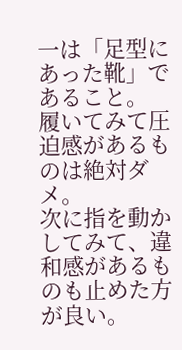一は「足型にあった靴」であること。
履いてみて圧迫感があるものは絶対ダメ。
次に指を動かしてみて、違和感があるものも止めた方が良い。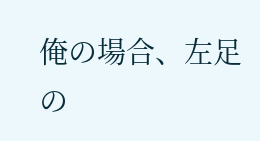俺の場合、左足の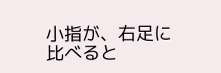小指が、右足に比べると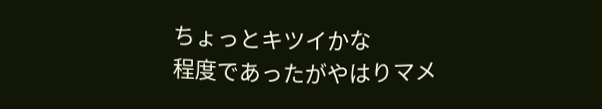ちょっとキツイかな
程度であったがやはりマメ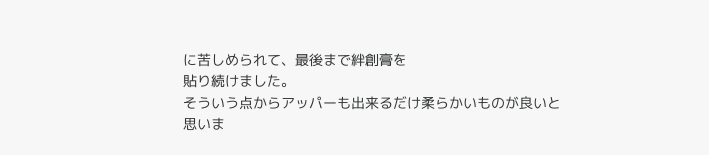に苦しめられて、最後まで絆創膏を
貼り続けました。
そういう点からアッパーも出来るだけ柔らかいものが良いと
思いま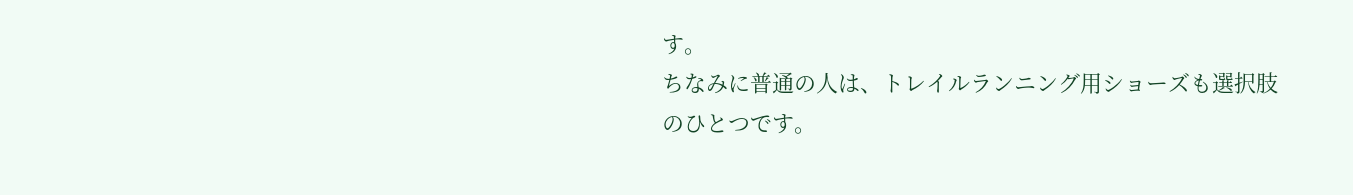す。
ちなみに普通の人は、トレイルランニング用ショーズも選択肢
のひとつです。